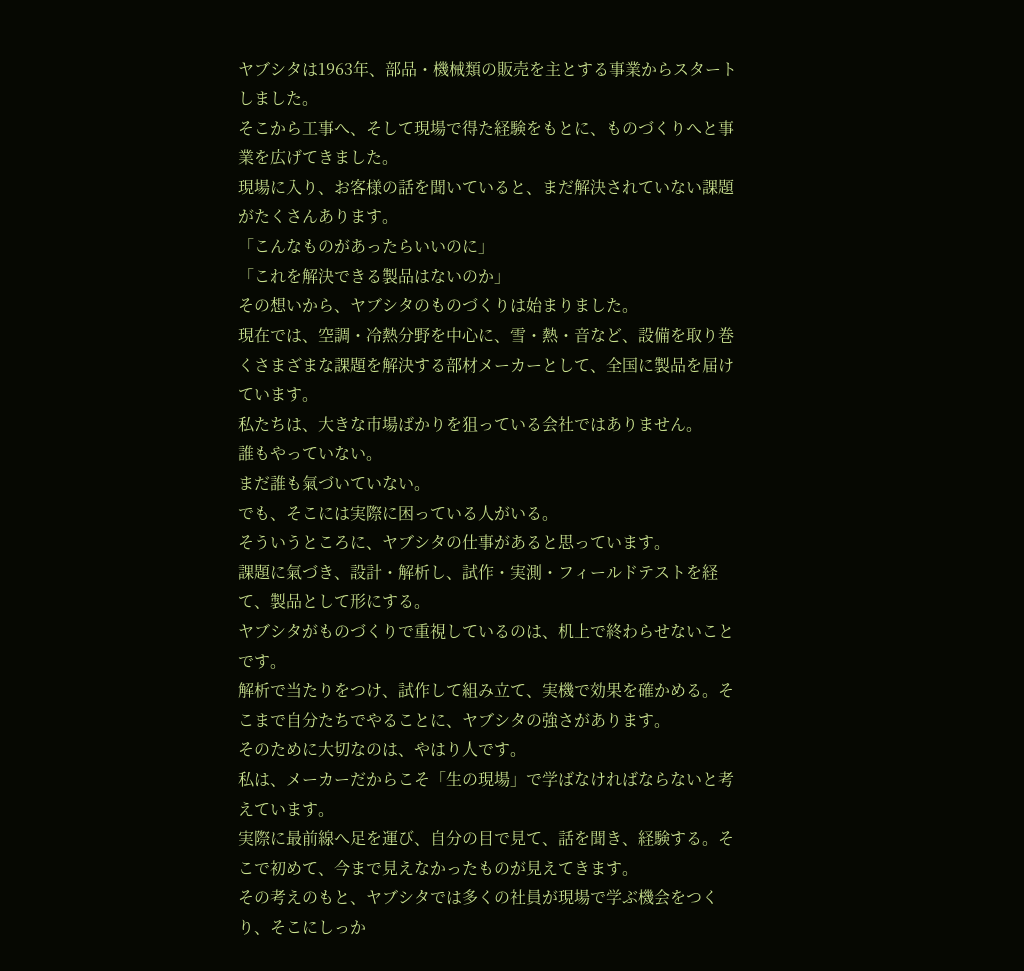ヤブシタは1963年、部品・機械類の販売を主とする事業からスタートしました。
そこから工事へ、そして現場で得た経験をもとに、ものづくりへと事業を広げてきました。
現場に入り、お客様の話を聞いていると、まだ解決されていない課題がたくさんあります。
「こんなものがあったらいいのに」
「これを解決できる製品はないのか」
その想いから、ヤブシタのものづくりは始まりました。
現在では、空調・冷熱分野を中心に、雪・熱・音など、設備を取り巻くさまざまな課題を解決する部材メーカーとして、全国に製品を届けています。
私たちは、大きな市場ばかりを狙っている会社ではありません。
誰もやっていない。
まだ誰も氣づいていない。
でも、そこには実際に困っている人がいる。
そういうところに、ヤブシタの仕事があると思っています。
課題に氣づき、設計・解析し、試作・実測・フィールドテストを経て、製品として形にする。
ヤブシタがものづくりで重視しているのは、机上で終わらせないことです。
解析で当たりをつけ、試作して組み立て、実機で効果を確かめる。そこまで自分たちでやることに、ヤブシタの強さがあります。
そのために大切なのは、やはり人です。
私は、メーカーだからこそ「生の現場」で学ばなければならないと考えています。
実際に最前線へ足を運び、自分の目で見て、話を聞き、経験する。そこで初めて、今まで見えなかったものが見えてきます。
その考えのもと、ヤブシタでは多くの社員が現場で学ぶ機会をつくり、そこにしっか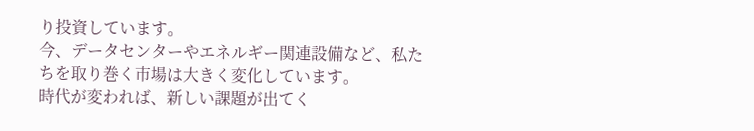り投資しています。
今、データセンターやエネルギー関連設備など、私たちを取り巻く市場は大きく変化しています。
時代が変われば、新しい課題が出てく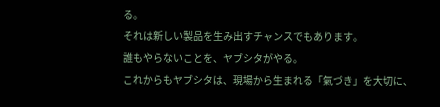る。
それは新しい製品を生み出すチャンスでもあります。
誰もやらないことを、ヤブシタがやる。
これからもヤブシタは、現場から生まれる「氣づき」を大切に、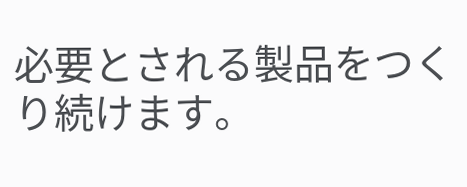必要とされる製品をつくり続けます。